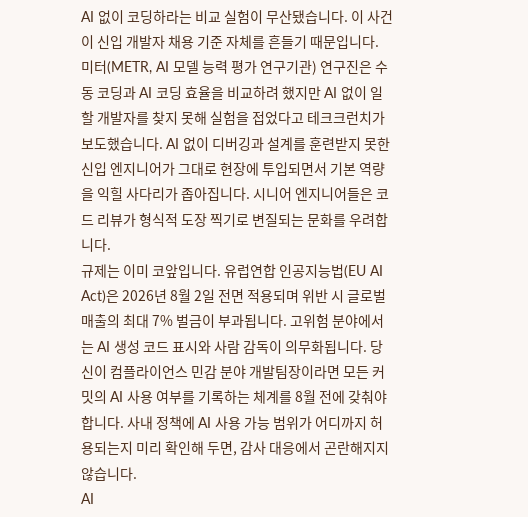AI 없이 코딩하라는 비교 실험이 무산됐습니다. 이 사건이 신입 개발자 채용 기준 자체를 흔들기 때문입니다.
미터(METR, AI 모델 능력 평가 연구기관) 연구진은 수동 코딩과 AI 코딩 효율을 비교하려 했지만 AI 없이 일할 개발자를 찾지 못해 실험을 접었다고 테크크런치가 보도했습니다. AI 없이 디버깅과 설계를 훈련받지 못한 신입 엔지니어가 그대로 현장에 투입되면서 기본 역량을 익힐 사다리가 좁아집니다. 시니어 엔지니어들은 코드 리뷰가 형식적 도장 찍기로 변질되는 문화를 우려합니다.
규제는 이미 코앞입니다. 유럽연합 인공지능법(EU AI Act)은 2026년 8월 2일 전면 적용되며 위반 시 글로벌 매출의 최대 7% 벌금이 부과됩니다. 고위험 분야에서는 AI 생성 코드 표시와 사람 감독이 의무화됩니다. 당신이 컴플라이언스 민감 분야 개발팀장이라면 모든 커밋의 AI 사용 여부를 기록하는 체계를 8월 전에 갖춰야 합니다. 사내 정책에 AI 사용 가능 범위가 어디까지 허용되는지 미리 확인해 두면, 감사 대응에서 곤란해지지 않습니다.
AI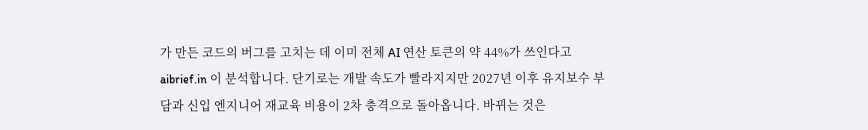가 만든 코드의 버그를 고치는 데 이미 전체 AI 연산 토큰의 약 44%가 쓰인다고 aibrief.in 이 분석합니다. 단기로는 개발 속도가 빨라지지만 2027년 이후 유지보수 부담과 신입 엔지니어 재교육 비용이 2차 충격으로 돌아옵니다. 바뀌는 것은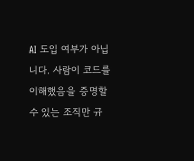AI 도입 여부가 아닙니다. 사람이 코드를 이해했음을 증명할 수 있는 조직만 규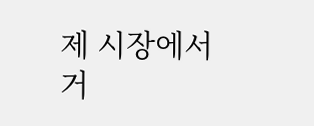제 시장에서 거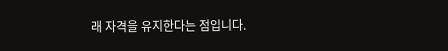래 자격을 유지한다는 점입니다.